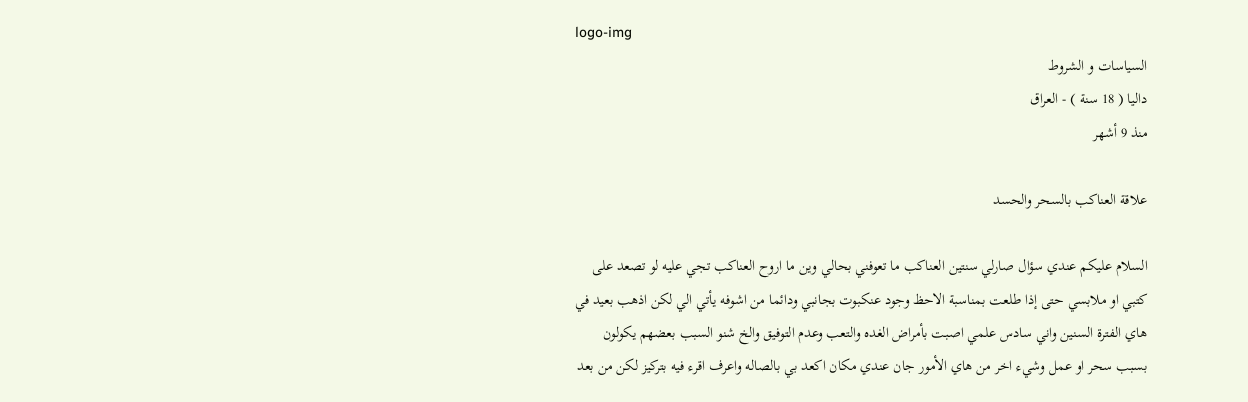logo-img
السیاسات و الشروط
داليا ( 18 سنة ) - العراق
منذ 9 أشهر

علاقة العناكب بالسحر والحسد

السلام عليكم عندي سؤال صارلي سنتين العناكب ما تعوفني بحالي وين ما اروح العناكب تجي عليه لو تصعد على كتبي او ملابسي حتى إذا طلعت بمناسبة الاحظ وجود عنكبوت بجانبي ودائما من اشوفه يأتي الي لكن اذهب بعيد في هاي الفترة السنين واني سادس علمي اصبت بأمراض الغده والتعب وعدم التوفيق والخ شنو السبب بعضهم يكولون بسبب سحر او عمل وشيء اخر من هاي الأمور جان عندي مكان اكعد بي بالصاله واعرف اقرء فيه بتركيز لكن من بعد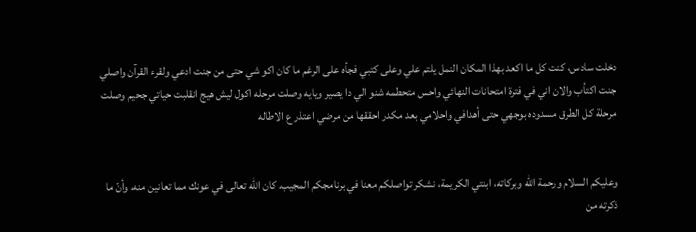دخلت سادس، كنت كل ما اكعد بهذا المكان النمل يلتم علي وعلى كتبي فجأه على الرغم ما كان اكو شي حتى من جنت ادعي ولقرء القرآن واصلي جنت اكتأب والان اني في فترة امتحانات النهائي واحس متحطمه شنو الي دا يصير ويايه وصلت مرحله اكول ليش هيج انقلبت حياتي جحيم وصلت مرحلة كل الطرق مسدوده بوجهي حتى أهدافي واحلامي بعد مكدر احققها من مرضي اعتذر ع الاطاله


وعليكم السلام ورحمة الله وبركاته، ابنتي الكريمة، نشكر تواصلكم معنا في برنامجكم المجيب. كان الله تعالى في عونك مما تعانين منه، وأنّ ما ذكرته من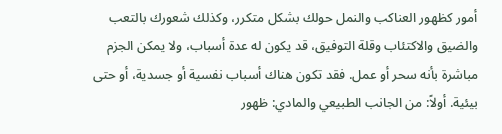أمور كظهور العناكب والنمل حولك بشكل متكرر، وكذلك شعورك بالتعب والضيق والاكتئاب وقلة التوفيق، قد يكون له عدة أسباب، ولا يمكن الجزم مباشرة بأنه سحر أو عمل. فقد تكون هناك أسباب نفسية أو جسدية، أو حتى بيئية. أولاً: من الجانب الطبيعي والمادي: ظهور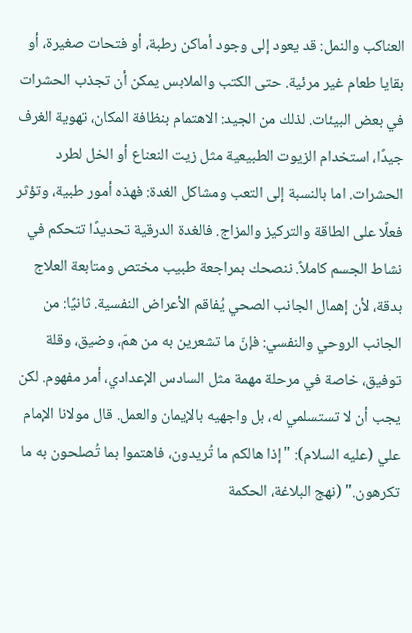العناكب والنمل: قد يعود إلى وجود أماكن رطبة، أو فتحات صغيرة، أو بقايا طعام غير مرئية. حتى الكتب والملابس يمكن أن تجذب الحشرات في بعض البيئات. لذلك من الجيد: الاهتمام بنظافة المكان، تهوية الغرف جيدًا، استخدام الزيوت الطبيعية مثل زيت النعناع أو الخل لطرد الحشرات. اما بالنسبة إلى التعب ومشاكل الغدة: فهذه أمور طبية، وتؤثر فعلًا على الطاقة والتركيز والمزاج. فالغدة الدرقية تحديدًا تتحكم في نشاط الجسم كاملاً. ننصحك بمراجعة طبيب مختص ومتابعة العلاج بدقة، لأن إهمال الجانب الصحي يُفاقم الأعراض النفسية. ثانيًا: من الجانب الروحي والنفسي: فإنّ ما تشعرين به من همّ، وضيق، وقلة توفيق، خاصة في مرحلة مهمة مثل السادس الإعدادي، أمر مفهوم. لكن يجب أن لا تستسلمي له، بل واجهيه بالإيمان والعمل. قال مولانا الإمام علي (عليه السلام): "إذا هالكم ما تُريدون، فاهتموا بما تُصلحون به ما تكرهون." (نهج البلاغة، الحكمة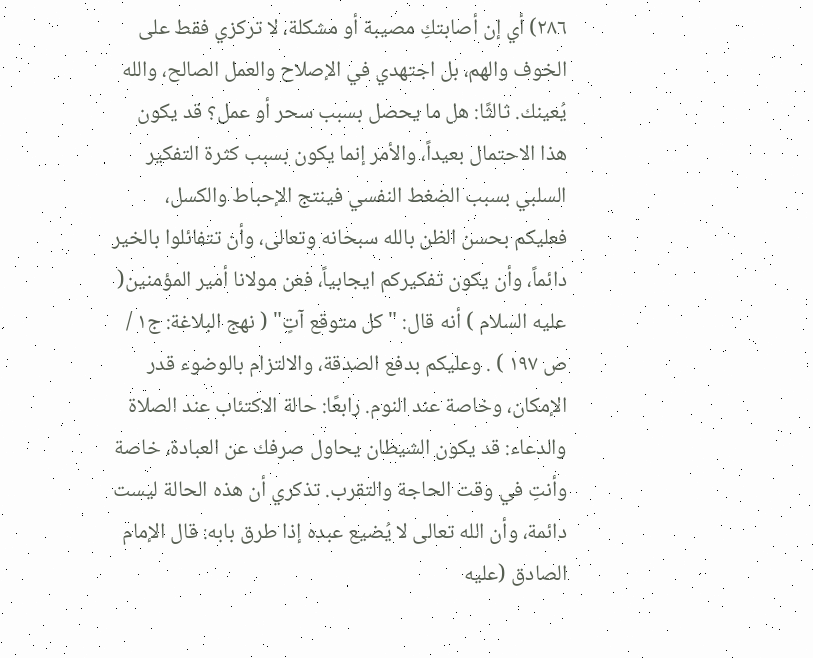٢٨٦) أي إن أصابتكِ مصيبة أو مشكلة، لا تركزي فقط على الخوف والهم، بل اجتهدي في الإصلاح والعمل الصالح، والله يُعينك. ثالثًا: هل ما يحصل بسبب سحر أو عمل؟ قد يكون هذا الاحتمال بعيداً، والأمر إنما يكون بسبب كثرة التفكير السلبي بسبب الضغط النفسي فينتج الإحباط والكسل، فعليكم بحسن الظن بالله سبحانه وتعالى، وأن تتفائلوا بالخير دائماً، وأن يكون تفكيركم ايجابياً، فعن مولانا أمير المؤمنين( عليه السلام ) أنه قال: " كل متوقع آتٍ" ( نهج البلاغة: ج١ / ص ١٩٧ ) . وعليكم بدفع الصدقة، والالتزام بالوضوء قدر الإمكان، وخاصة عند النوم. رابعًا: حالة الاكتئاب عند الصلاة والدعاء: قد يكون الشيطان يحاول صرفك عن العبادة، خاصة وأنتِ في وقت الحاجة والتقرب. تذكري أن هذه الحالة ليست دائمة، وأن الله تعالى لا يُضيع عبده إذا طرق بابه: قال الإمام الصادق (عليه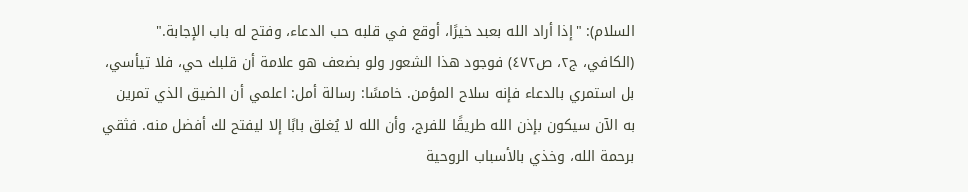السلام): "إذا أراد الله بعبد خيرًا، أوقع في قلبه حب الدعاء، وفتح له باب الإجابة." (الكافي، ج٢، ص٤٧٢) فوجود هذا الشعور ولو بضعف هو علامة أن قلبك حي، فلا تيأسي، بل استمري بالدعاء فإنه سلاح المؤمن. خامسًا: رسالة أمل: اعلمي أن الضيق الذي تمرين به الآن سيكون بإذن الله طريقًا للفرج، وأن الله لا يُغلق بابًا إلا ليفتح لك أفضل منه. فثقي برحمة الله، وخذي بالأسباب الروحية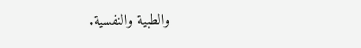والطبية والنفسية.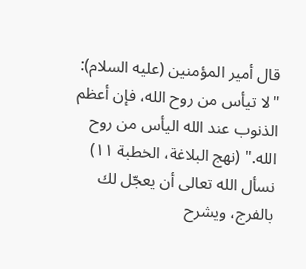قال أمير المؤمنين (عليه السلام): "لا تيأس من روح الله، فإن أعظم الذنوب عند الله اليأس من روح الله." (نهج البلاغة، الخطبة ١١) نسأل الله تعالى أن يعجّل لك بالفرج، ويشرح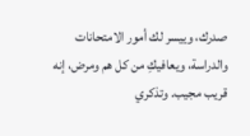صدرك، وييسر لك أمور الامتحانات والدراسة، ويعافيكِ من كل هم ومرض، إنه قريب مجيب. وتذكري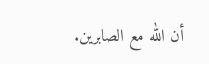أن الله مع الصابرين.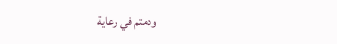ودمتم في رعاية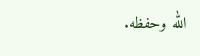الله وحفظه.